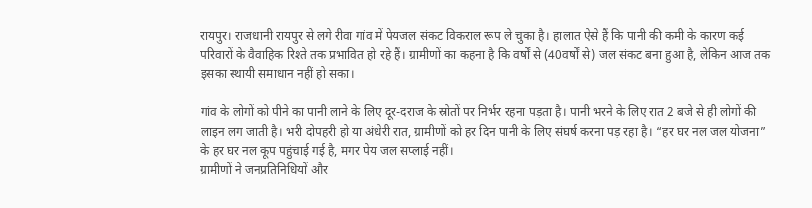रायपुर। राजधानी रायपुर से लगे रीवा गांव में पेयजल संकट विकराल रूप ले चुका है। हालात ऐसे हैं कि पानी की कमी के कारण कई परिवारों के वैवाहिक रिश्ते तक प्रभावित हो रहे हैं। ग्रामीणों का कहना है कि वर्षों से (40वर्षों से) जल संकट बना हुआ है, लेकिन आज तक इसका स्थायी समाधान नहीं हो सका।

गांव के लोगों को पीने का पानी लाने के लिए दूर-दराज के स्रोतों पर निर्भर रहना पड़ता है। पानी भरने के लिए रात 2 बजे से ही लोगों की लाइन लग जाती है। भरी दोपहरी हो या अंधेरी रात, ग्रामीणों को हर दिन पानी के लिए संघर्ष करना पड़ रहा है। “हर घर नल जल योजना” के हर घर नल कूप पहुंचाई गई है, मगर पेय जल सप्लाई नहीं।
ग्रामीणों ने जनप्रतिनिधियों और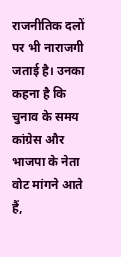राजनीतिक दलों पर भी नाराजगी जताई है। उनका कहना है कि चुनाव के समय कांग्रेस और भाजपा के नेता वोट मांगने आते हैं,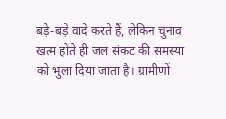बड़े-बड़े वादे करते हैं, लेकिन चुनाव खत्म होते ही जल संकट की समस्या को भुला दिया जाता है। ग्रामीणों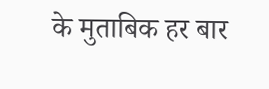के मुताबिक हर बार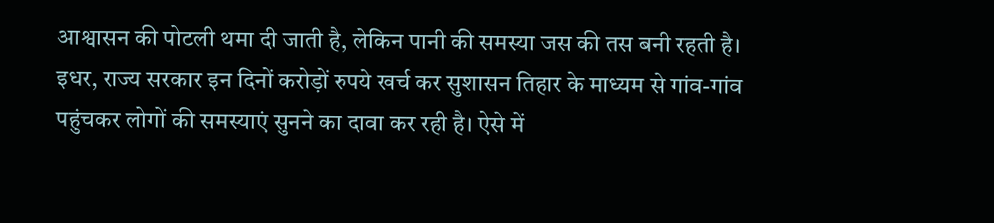आश्वासन की पोटली थमा दी जाती है, लेकिन पानी की समस्या जस की तस बनी रहती है।
इधर, राज्य सरकार इन दिनों करोड़ों रुपये खर्च कर सुशासन तिहार के माध्यम से गांव-गांव पहुंचकर लोगों की समस्याएं सुनने का दावा कर रही है। ऐसे में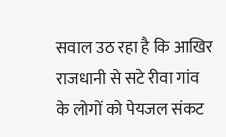सवाल उठ रहा है कि आखिर राजधानी से सटे रीवा गांव के लोगों को पेयजल संकट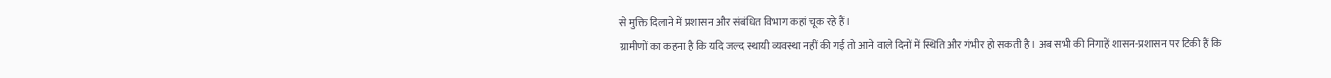से मुक्ति दिलाने में प्रशासन और संबंधित विभाग कहां चूक रहे हैं।
ग्रामीणों का कहना है कि यदि जल्द स्थायी व्यवस्था नहीं की गई तो आने वाले दिनों में स्थिति और गंभीर हो सकती है। अब सभी की निगाहें शासन-प्रशासन पर टिकी हैं कि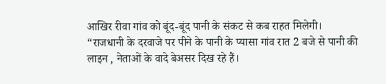आखिर रीवा गांव को बूंद-बूंद पानी के संकट से कब राहत मिलेगी। “राजधानी के दरवाजे पर पीने के पानी के प्यासा गांव रात 2 बजे से पानी की लाइन , नेताओं के वादे बेअसर दिख रहे हैं।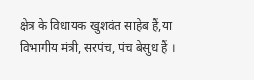क्षेत्र के विधायक खुशवंत साहेब हैं,या विभागीय मंत्री, सरपंच, पंच बेसुध हैं ।